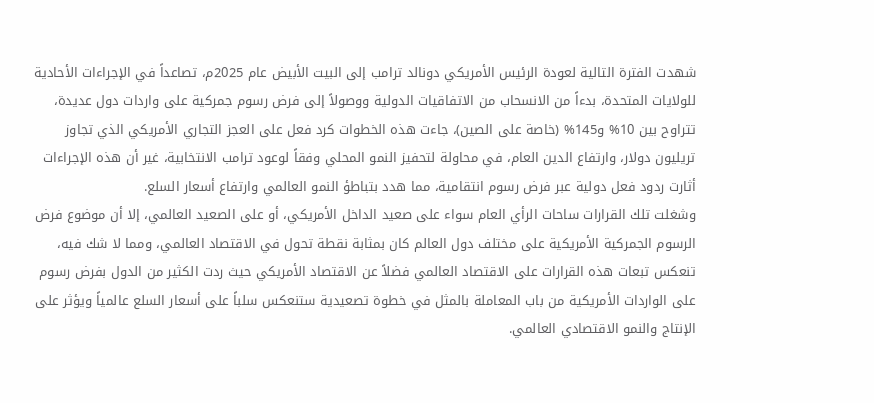شهدت الفترة التالية لعودة الرئيس الأمريكي دونالد ترامب إلى البيت الأبيض عام 2025م، تصاعداً في الإجراءات الأحادية للولايات المتحدة، بدءاً من الانسحاب من الاتفاقيات الدولية ووصولاً إلى فرض رسوم جمركية على واردات دول عديدة، تتراوح بين 10% و145% (خاصة على الصين)، جاءت هذه الخطوات كرد فعل على العجز التجاري الأمريكي الذي تجاوز تريليون دولار، وارتفاع الدين العام، في محاولة لتحفيز النمو المحلي وفقاً لوعود ترامب الانتخابية، غير أن هذه الإجراءات أثارت ردود فعل دولية عبر فرض رسوم انتقامية، مما هدد بتباطؤ النمو العالمي وارتفاع أسعار السلع.
وشغلت تلك القرارات ساحات الرأي العام سواء على صعيد الداخل الأمريكي، أو على الصعيد العالمي، إلا أن موضوع فرض الرسوم الجمركية الأمريكية على مختلف دول العالم كان بمثابة نقطة تحول في الاقتصاد العالمي، ومما لا شك فيه، تنعكس تبعات هذه القرارات على الاقتصاد العالمي فضلاً عن الاقتصاد الأمريكي حيث ردت الكثير من الدول بفرض رسوم على الواردات الأمريكية من باب المعاملة بالمثل في خطوة تصعيدية ستنعكس سلباً على أسعار السلع عالمياً ويؤثر على الإنتاج والنمو الاقتصادي العالمي.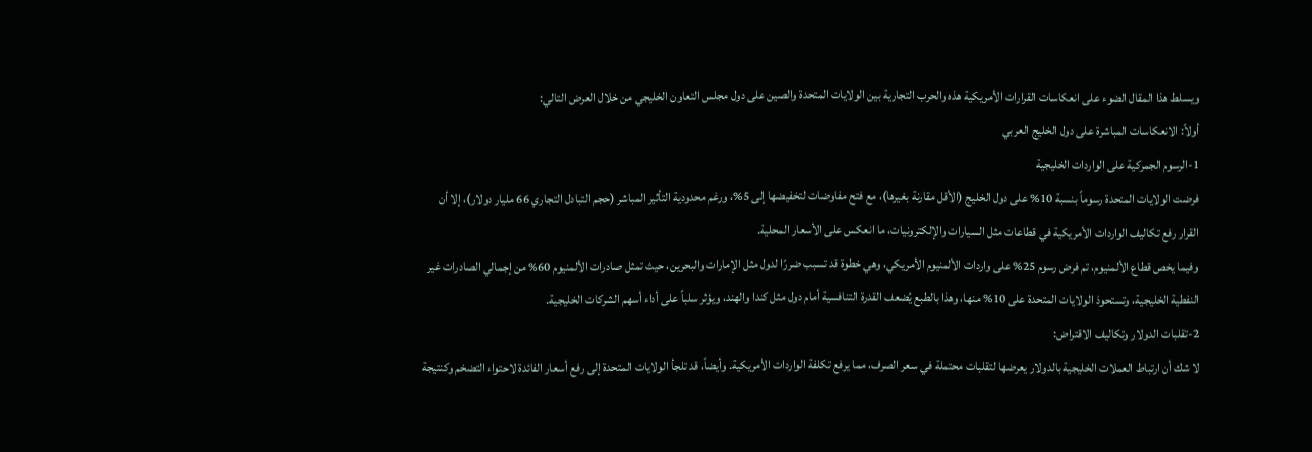ويسلط هذا المقال الضوء على انعكاسات القرارات الأمريكية هذه والحرب التجارية بين الولايات المتحدة والصين على دول مجلس التعاون الخليجي من خلال العرض التالي:
أولاً: الانعكاسات المباشرة على دول الخليج العربي
1-الرسوم الجمركية على الواردات الخليجية
فرضت الولايات المتحدة رسوماً بنسبة 10% على دول الخليج (الأقل مقارنة بغيرها)، مع فتح مفاوضات لتخفيضها إلى 5%، ورغم محدودية التأثير المباشر (حجم التبادل التجاري 66 مليار دولار)، إلا أن القرار رفع تكاليف الواردات الأمريكية في قطاعات مثل السيارات والإلكترونيات، ما انعكس على الأسعار المحلية.
وفيما يخص قطاع الألمنيوم، تم فرض رسوم 25% على واردات الألمنيوم الأمريكي، وهي خطوة قد تسبب ضررًا لدول مثل الإمارات والبحرين، حيث تمثل صادرات الألمنيوم 60% من إجمالي الصادرات غير النفطية الخليجية، وتستحوذ الولايات المتحدة على 10% منها، وهذا بالطبع يُضعف القدرة التنافسية أمام دول مثل كندا والهند، ويؤثر سلباً على أداء أسهم الشركات الخليجية.
2-تقلبات الدولار وتكاليف الاقتراض:
لا شك أن ارتباط العملات الخليجية بالدولار يعرضها لتقلبات محتملة في سعر الصرف، مما يرفع تكلفة الواردات الأمريكية. وأيضاً، قد تلجأ الولايات المتحدة إلى رفع أسعار الفائدة لاحتواء التضخم وكنتيجة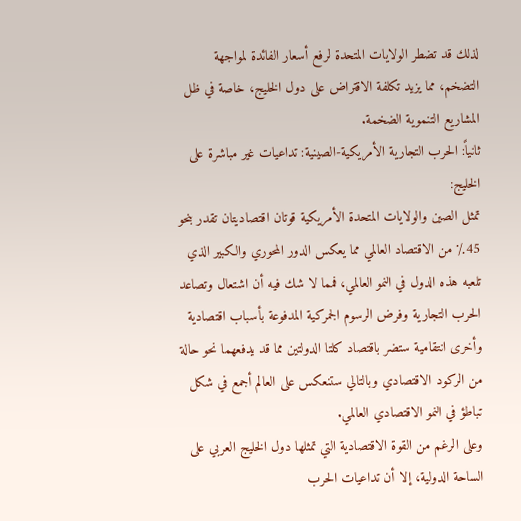لذلك قد تضطر الولايات المتحدة لرفع أسعار الفائدة لمواجهة التضخم، مما يزيد تكلفة الاقتراض على دول الخليج، خاصة في ظل المشاريع التنموية الضخمة.
ثانياً: الحرب التجارية الأمريكية-الصينية: تداعيات غير مباشرة على الخليج:
تمثل الصين والولايات المتحدة الأمريكية قوتان اقتصاديتان تقدر بنحو 45٪ من الاقتصاد العالمي مما يعكس الدور المحوري والكبير الذي تلعبه هذه الدول في النمو العالمي، فمما لا شك فيه أن اشتعال وتصاعد الحرب التجارية وفرض الرسوم الجمركية المدفوعة بأسباب اقتصادية وأخرى انتقامية ستضر باقتصاد كلتا الدولتين مما قد يدفعهما نحو حالة من الركود الاقتصادي وبالتالي ستنعكس على العالم أجمع في شكل تباطؤ في النمو الاقتصادي العالمي.
وعلى الرغم من القوة الاقتصادية التي تمثلها دول الخليج العربي على الساحة الدولية، إلا أن تداعيات الحرب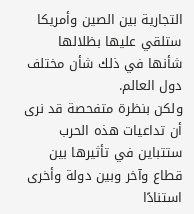التجارية بين الصين وأمريكا ستلقي عليها بظلالها شأنها في ذلك شأن مختلف دول العالم.
ولكن بنظرة متفحصة قد نرى أن تداعيات هذه الحرب ستتباين في تأثيرها بين قطاع وآخر وبين دولة وأخرى استنادًا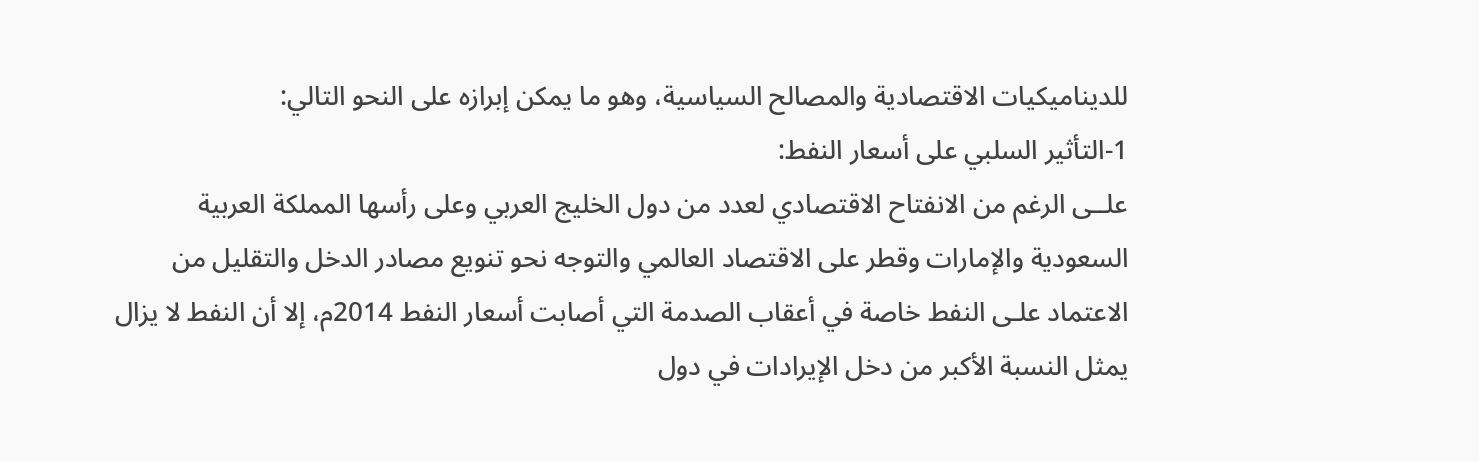للديناميكيات الاقتصادية والمصالح السياسية، وهو ما يمكن إبرازه على النحو التالي:
1-التأثير السلبي على أسعار النفط:
علــى الرغم من الانفتاح الاقتصادي لعدد من دول الخليج العربي وعلى رأسها المملكة العربية السعودية والإمارات وقطر على الاقتصاد العالمي والتوجه نحو تنويع مصادر الدخل والتقليل من الاعتماد علـى النفط خاصة في أعقاب الصدمة التي أصابت أسعار النفط 2014م، إلا أن النفط لا يزال يمثل النسبة الأكبر من دخل الإيرادات في دول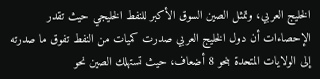الخليج العربي، وتمثل الصين السوق الأكبر للنفط الخليجي حيث تقدر الإحصاءات أن دول الخليج العربي صدرت كميات من النفط تفوق ما صدرته إلى الولايات المتحدة بنحو 8 أضعاف، حيث تستهلك الصين نحو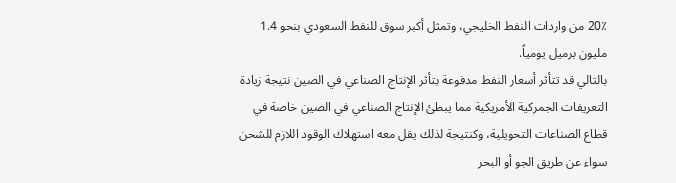20٪ من واردات النفط الخليجي، وتمثل أكبر سوق للنفط السعودي بنحو 1.4 مليون برميل يومياً.
بالتالي قد تتأثر أسعار النفط مدفوعة بتأثر الإنتاج الصناعي في الصين نتيجة زيادة التعريفات الجمركية الأمريكية مما يبطئ الإنتاج الصناعي في الصين خاصة في قطاع الصناعات التحويلية، وكنتيجة لذلك يقل معه استهلاك الوقود اللازم للشحن سواء عن طريق الجو أو البحر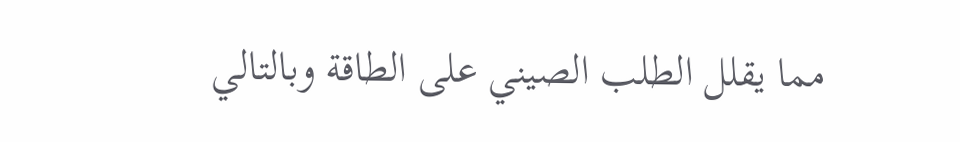مما يقلل الطلب الصيني على الطاقة وبالتالي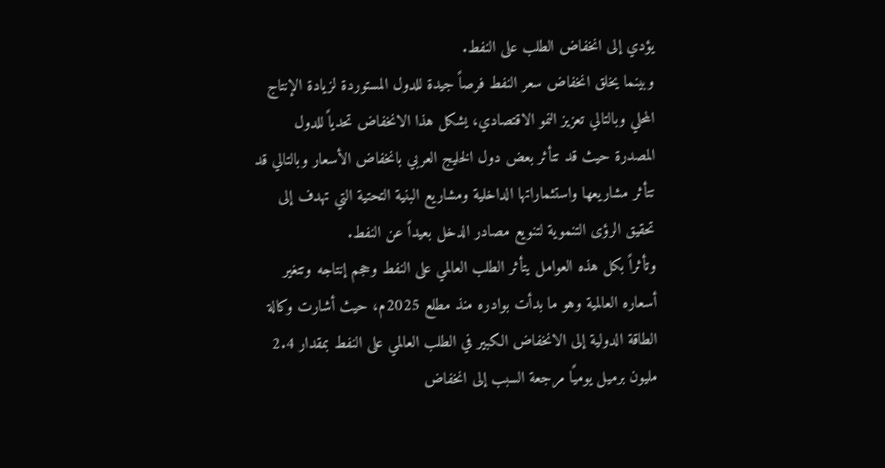يؤدي إلى انخفاض الطلب على النفط.
وبينما يخلق انخفاض سعر النفط فرصاً جيدة للدول المستوردة لزيادة الإنتاج المحلي وبالتالي تعزيز النمو الاقتصادي، يشكل هذا الانخفاض تحدياً للدول المصدرة حيث قد تتأثر بعض دول الخليج العربي بانخفاض الأسعار وبالتالي قد تتأثر مشاريعها واستثماراتها الداخلية ومشاريع البنية التحتية التي تهدف إلى تحقيق الرؤى التنموية لتنويع مصادر الدخل بعيداً عن النفط.
وتأثراً بكل هذه العوامل يتأثر الطلب العالمي على النفط وحجم إنتاجه وتتغير أسعاره العالمية وهو ما بدأت بوادره منذ مطلع 2025م، حيث أشارت وكالة الطاقة الدولية إلى الانخفاض الكبير في الطلب العالمي على النفط بمقدار 2.4 مليون برميل يوميًا مرجعة السبب إلى انخفاض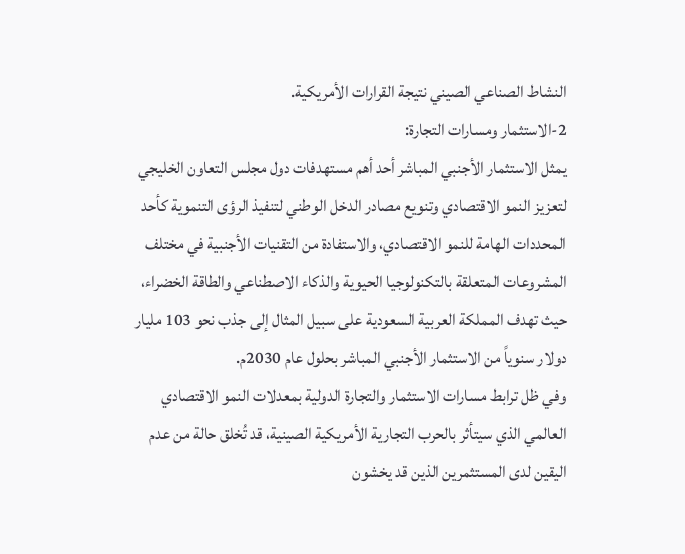النشاط الصناعي الصيني نتيجة القرارات الأمريكية.
2-الاستثمار ومسارات التجارة:
يمثل الاستثمار الأجنبي المباشر أحد أهم مستهدفات دول مجلس التعاون الخليجي لتعزيز النمو الاقتصادي وتنويع مصادر الدخل الوطني لتنفيذ الرؤى التنموية كأحد المحددات الهامة للنمو الاقتصادي، والاستفادة من التقنيات الأجنبية في مختلف المشروعات المتعلقة بالتكنولوجيا الحيوية والذكاء الاصطناعي والطاقة الخضراء، حيث تهدف المملكة العربية السعودية على سبيل المثال إلى جذب نحو 103 مليار دولار سنوياً من الاستثمار الأجنبي المباشر بحلول عام 2030م.
وفي ظل ترابط مسارات الاستثمار والتجارة الدولية بمعدلات النمو الاقتصادي العالمي الذي سيتأثر بالحرب التجارية الأمريكية الصينية، قد تُخلق حالة من عدم اليقين لدى المستثمرين الذين قد يخشون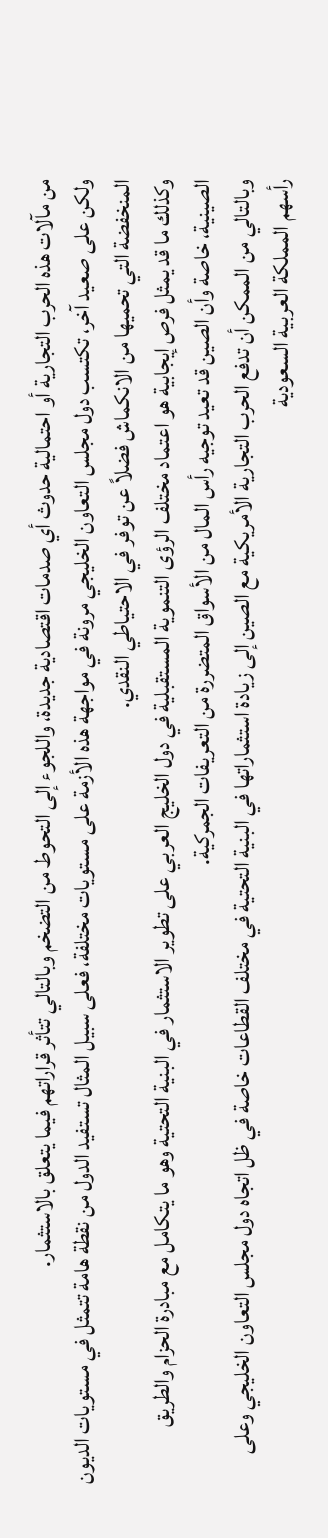من مآلات هذه الحرب التجارية أو احتمالية حدوث أي صدمات اقتصادية جديدة، واللجوء إلى التحوط من التضخم وبالتالي تتأثر قراراتهم فيما يتعلق بالاستثمار.
ولكن على صعيد آخر، تكتسب دول مجلس التعاون الخليجي مرونة في مواجهة هذه الأزمة على مستويات مختلفة، فعلى سبيل المثال تستفيد الدول من نقطة هامة تتمثل في مستويات الديون المنخفضة التي تحميها من الانكماش فضلاً عن توفر في الاحتياطي النقدي.
وكذلك ما قد يمثل فرص إيجابية هو اعتماد مختلف الرؤى التنموية المستقبلية في دول الخليج العربي على تطوير الاستثمار في البنية التحتية وهو ما يتكامل مع مبادرة الحزام والطريق الصينية، خاصة وأن الصين قد تعيد توجيه رأس المال من الأسواق المتضررة من التعريفات الجمركية.
وبالتالي من الممكن أن تدفع الحرب التجارية الأمريكية مع الصين إلى زيادة استثماراتها في البنية التحتية في مختلف القطاعات خاصة في ظل اتجاه دول مجلس التعاون الخليجي وعلى رأسهم المملكة العربية السعودية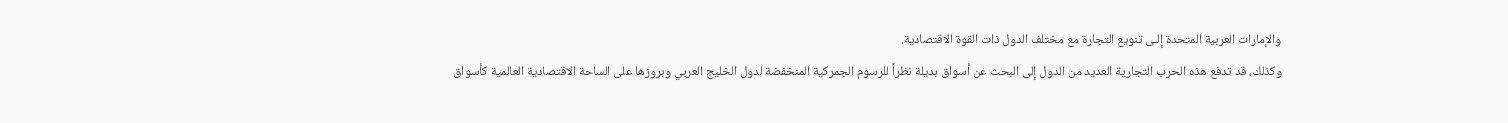والإمارات العربية المتحدة إلـى تنويع التجارة مع مختلف الدول ذات القوة الاقتصادية.
وكذلك، قد تدفع هذه الحرب التجارية العديد من الدول إلى البحث عن أسواق بديلة نظراً للرسوم الجمركية المنخفضة لدول الخليج العربي وبروزها على الساحة الاقتصادية العالمية كأسواق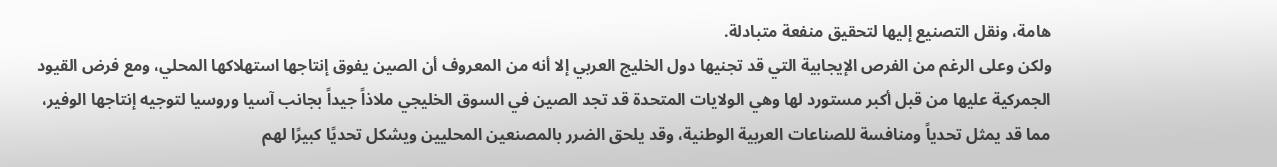هامة، ونقل التصنيع إليها لتحقيق منفعة متبادلة.
ولكن وعلى الرغم من الفرص الإيجابية التي قد تجنيها دول الخليج العربي إلا أنه من المعروف أن الصين يفوق إنتاجها استهلاكها المحلي، ومع فرض القيود الجمركية عليها من قبل أكبر مستورد لها وهي الولايات المتحدة قد تجد الصين في السوق الخليجي ملاذاً جيداً بجانب آسيا وروسيا لتوجيه إنتاجها الوفير، مما قد يمثل تحدياً ومنافسة للصناعات العربية الوطنية، وقد يلحق الضرر بالمصنعين المحليين ويشكل تحديًا كبيرًا لهم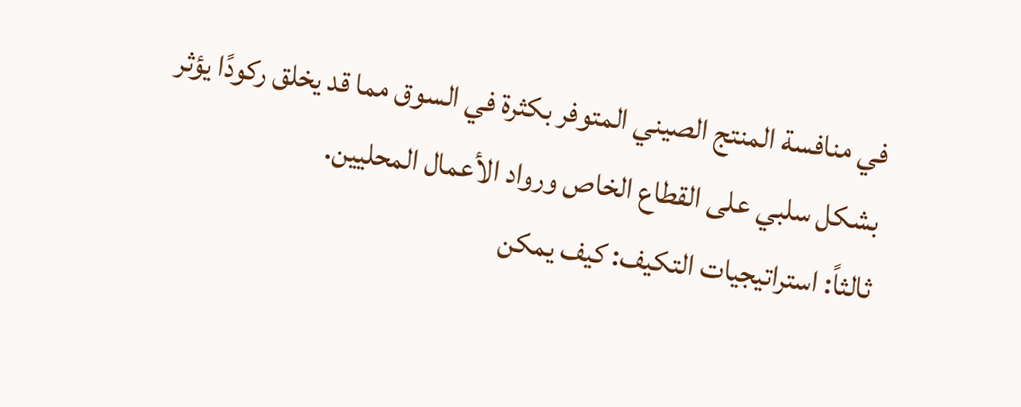في منافسة المنتج الصيني المتوفر بكثرة في السوق مما قد يخلق ركودًا يؤثر بشكل سلبي على القطاع الخاص ورواد الأعمال المحليين.
ثالثاً: استراتيجيات التكيف: كيف يمكن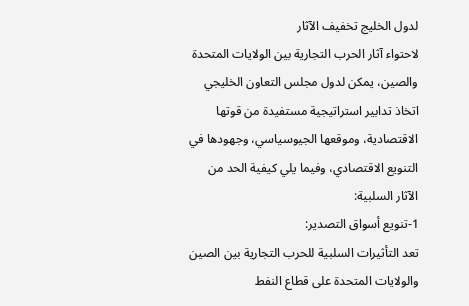لدول الخليج تخفيف الآثار
لاحتواء آثار الحرب التجارية بين الولايات المتحدة والصين، يمكن لدول مجلس التعاون الخليجي اتخاذ تدابير استراتيجية مستفيدة من قوتها الاقتصادية، وموقعها الجيوسياسي، وجهودها في التنويع الاقتصادي، وفيما يلي كيفية الحد من الآثار السلبية:
1-تنويع أسواق التصدير:
تعد التأثيرات السلبية للحرب التجارية بين الصين والولايات المتحدة على قطاع النفط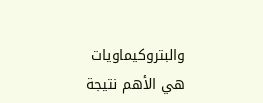والبتروكيماويات هي الأهم نتيجة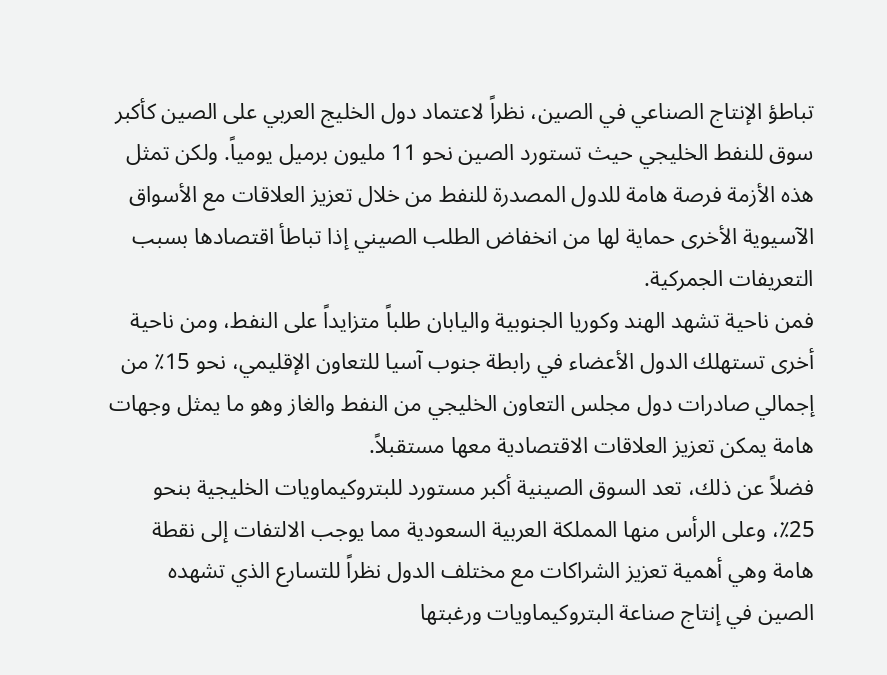تباطؤ الإنتاج الصناعي في الصين، نظراً لاعتماد دول الخليج العربي على الصين كأكبر سوق للنفط الخليجي حيث تستورد الصين نحو 11 مليون برميل يومياً. ولكن تمثل هذه الأزمة فرصة هامة للدول المصدرة للنفط من خلال تعزيز العلاقات مع الأسواق الآسيوية الأخرى حماية لها من انخفاض الطلب الصيني إذا تباطأ اقتصادها بسبب التعريفات الجمركية.
فمن ناحية تشهد الهند وكوريا الجنوبية واليابان طلباً متزايداً على النفط، ومن ناحية أخرى تستهلك الدول الأعضاء في رابطة جنوب آسيا للتعاون الإقليمي، نحو 15٪ من إجمالي صادرات دول مجلس التعاون الخليجي من النفط والغاز وهو ما يمثل وجهات هامة يمكن تعزيز العلاقات الاقتصادية معها مستقبلاً.
فضلاً عن ذلك، تعد السوق الصينية أكبر مستورد للبتروكيماويات الخليجية بنحو 25٪، وعلى الرأس منها المملكة العربية السعودية مما يوجب الالتفات إلى نقطة هامة وهي أهمية تعزيز الشراكات مع مختلف الدول نظراً للتسارع الذي تشهده الصين في إنتاج صناعة البتروكيماويات ورغبتها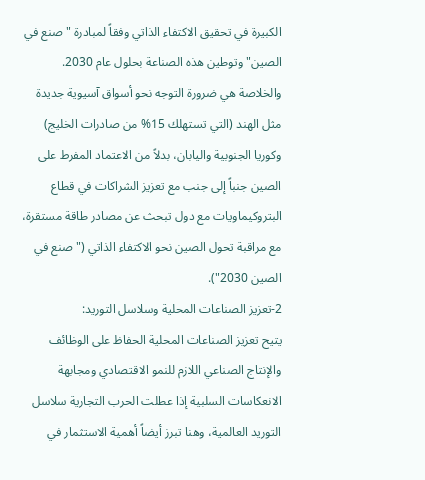الكبيرة في تحقيق الاكتفاء الذاتي وفقاً لمبادرة "صنع في الصين" وتوطين هذه الصناعة بحلول عام 2030.
والخلاصة هي ضرورة التوجه نحو أسواق آسيوية جديدة مثل الهند (التي تستهلك 15% من صادرات الخليج) وكوريا الجنوبية واليابان، بدلاً من الاعتماد المفرط على الصين جنباً إلى جنب مع تعزيز الشراكات في قطاع البتروكيماويات مع دول تبحث عن مصادر طاقة مستقرة، مع مراقبة تحول الصين نحو الاكتفاء الذاتي ("صنع في الصين 2030").
2-تعزيز الصناعات المحلية وسلاسل التوريد:
يتيح تعزيز الصناعات المحلية الحفاظ على الوظائف والإنتاج الصناعي اللازم للنمو الاقتصادي ومجابهة الانعكاسات السلبية إذا عطلت الحرب التجارية سلاسل التوريد العالمية، وهنا تبرز أيضاً أهمية الاستثمار في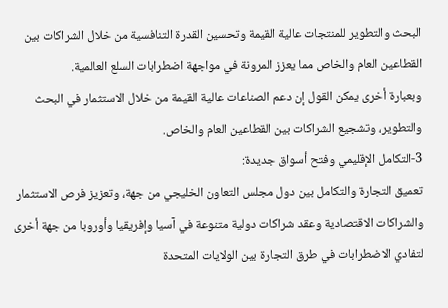البحث والتطوير للمنتجات عالية القيمة وتحسين القدرة التنافسية من خلال الشراكات بين القطاعين العام والخاص مما يعزز المرونة في مواجهة اضطرابات السلع العالمية.
وبعبارة أخرى یمكن القول إن دعم الصناعات عالية القيمة من خلال الاستثمار في البحث والتطوير، وتشجيع الشراكات بين القطاعين العام والخاص.
3-التكامل الإقليمي وفتح أسواق جديدة:
تعميق التجارة والتكامل بين دول مجلس التعاون الخليجي من جهة، وتعزيز فرص الاستثمار والشراكات الاقتصادية وعقد شراكات دولية متنوعة في آسيا وإفريقيا وأوروبا من جهة أخرى لتفادي الاضطرابات في طرق التجارة بين الولايات المتحدة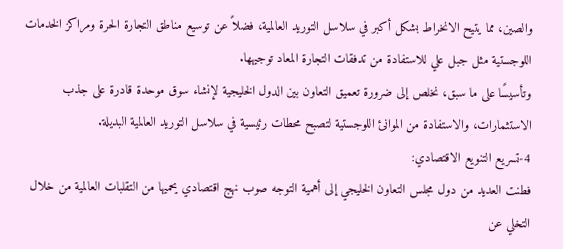والصين، مما يتيح الانخراط بشكل أكبر في سلاسل التوريد العالمية، فضلاً عن توسيع مناطق التجارة الحرة ومراكز الخدمات اللوجستية مثل جبل علي للاستفادة من تدفقات التجارة المعاد توجيهها.
وتأسيسًا على ما سبق، نخلص إلى ضرورة تعميق التعاون بين الدول الخليجية لإنشاء سوق موحدة قادرة على جذب الاستثمارات، والاستفادة من الموانئ اللوجستية لتصبح محطات رئيسية في سلاسل التوريد العالمية البديلة.
4-تسريع التنويع الاقتصادي:
فطنت العديد من دول مجلس التعاون الخليجي إلى أهمية التوجه صوب نهج اقتصادي يحميها من التقلبات العالمية من خلال التخلي عن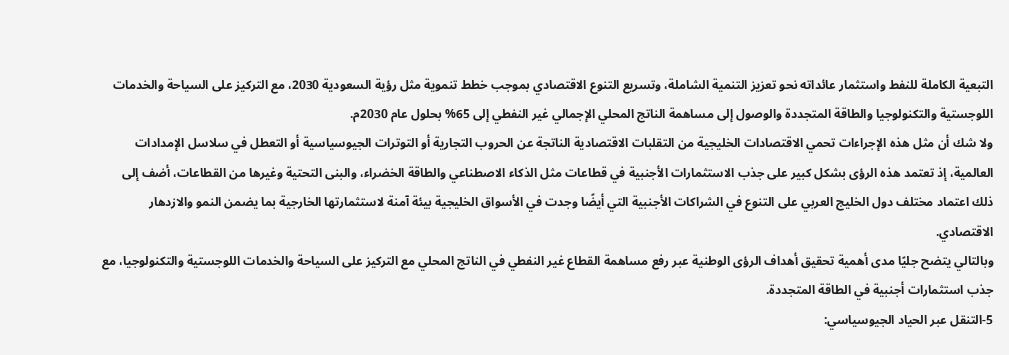التبعية الكاملة للنفط واستثمار عائداته نحو تعزيز التنمية الشاملة، وتسريع التنوع الاقتصادي بموجب خطط تنموية مثل رؤية السعودية 2030، مع التركيز على السياحة والخدمات اللوجستية والتكنولوجيا والطاقة المتجددة والوصول إلى مساهمة الناتج المحلي الإجمالي غير النفطي إلى 65% بحلول عام 2030م.
ولا شك أن مثل هذه الإجراءات تحمي الاقتصادات الخليجية من التقلبات الاقتصادية الناتجة عن الحروب التجارية أو التوترات الجيوسياسية أو التعطل في سلاسل الإمدادات العالمية، إذ تعتمد هذه الرؤى بشكل كبير على جذب الاستثمارات الأجنبية في قطاعات مثل الذكاء الاصطناعي والطاقة الخضراء، والبنى التحتية وغيرها من القطاعات، أضف إلى ذلك اعتماد مختلف دول الخليج العربي على التنوع في الشراكات الأجنبية التي أيضًا وجدت في الأسواق الخليجية بيئة آمنة لاستثمارتها الخارجية بما يضمن النمو والازدهار الاقتصادي.
وبالتالي يتضح جليًا مدى أهمية تحقيق أهداف الرؤى الوطنية عبر رفع مساهمة القطاع غير النفطي في الناتج المحلي مع التركيز على السياحة والخدمات اللوجستية والتكنولوجيا، مع جذب استثمارات أجنبية في الطاقة المتجددة.
5-التنقل عبر الحياد الجيوسياسي: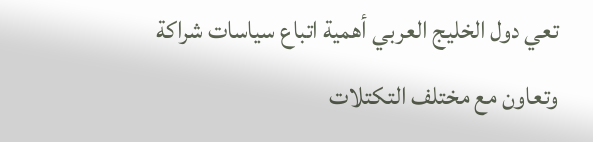تعي دول الخليج العربي أهمية اتباع سياسات شراكة وتعاون مع مختلف التكتلات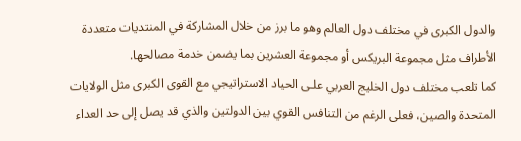والدول الكبرى في مختلف دول العالم وهو ما برز من خلال المشاركة في المنتديات متعددة الأطراف مثل مجموعة البريكس أو مجموعة العشرين بما يضمن خدمة مصالحها.
كما تلعب مختلف دول الخليج العربي علـى الحياد الاستراتيجي مع القوى الكبرى مثل الولايات المتحدة والصين، فعلى الرغم من التنافس القوي بين الدولتين والذي قد يصل إلى حد العداء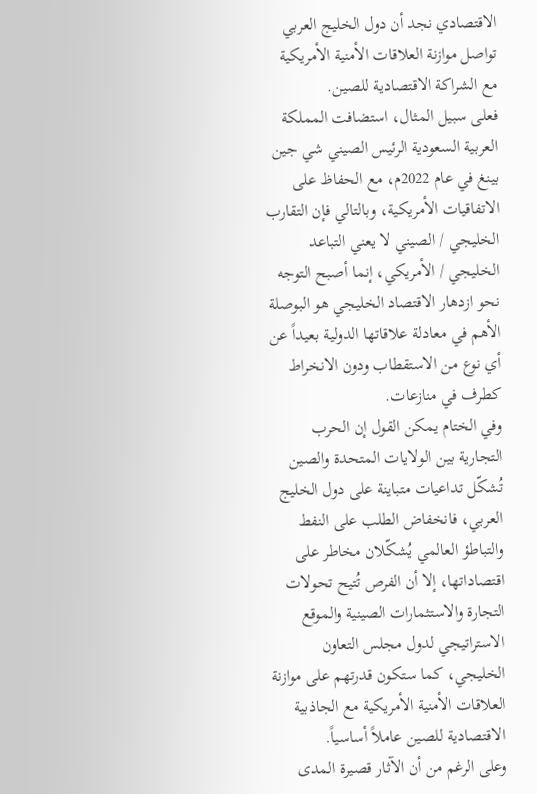الاقتصادي نجد أن دول الخليج العربي تواصل موازنة العلاقات الأمنية الأمريكية مع الشراكة الاقتصادية للصين.
فعلى سبيل المثال، استضافت المملكة العربية السعودية الرئيس الصيني شي جين بينغ في عام 2022م، مع الحفاظ على الاتفاقيات الأمريكية، وبالتالي فإن التقارب الخليجي / الصيني لا يعني التباعد الخليجي / الأمريكي، إنما أصبح التوجه نحو ازدهار الاقتصاد الخليجي هو البوصلة الأهم في معادلة علاقاتها الدولية بعيداً عن أي نوع من الاستقطاب ودون الانخراط كطرف في منازعات.
وفي الختام يمكن القول إن الحرب التجارية بين الولايات المتحدة والصين تُشكّل تداعيات متباينة على دول الخليج العربي، فانخفاض الطلب على النفط والتباطؤ العالمي يُشكّلان مخاطر على اقتصاداتها، إلا أن الفرص تُتيح تحولات التجارة والاستثمارات الصينية والموقع الاستراتيجي لدول مجلس التعاون الخليجي، كما ستكون قدرتهم على موازنة العلاقات الأمنية الأمريكية مع الجاذبية الاقتصادية للصين عاملاً أساسياً.
وعلى الرغم من أن الآثار قصيرة المدى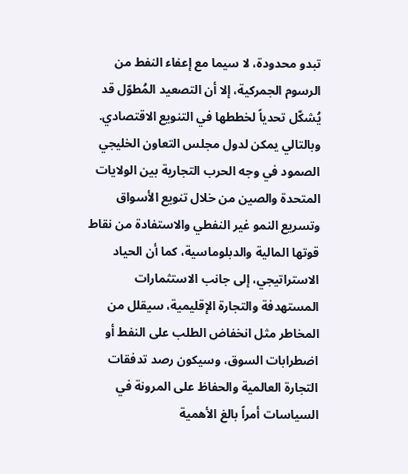تبدو محدودة، لا سيما مع إعفاء النفط من الرسوم الجمركية، إلا أن التصعيد المُطوّل قد يُشكّل تحدياً لخططها في التنويع الاقتصادي.
وبالتالي يمكن لدول مجلس التعاون الخليجي الصمود في وجه الحرب التجارية بين الولايات المتحدة والصين من خلال تنويع الأسواق وتسريع النمو غير النفطي والاستفادة من نقاط قوتها المالية والدبلوماسية، كما أن الحياد الاستراتيجي، إلى جانب الاستثمارات المستهدفة والتجارة الإقليمية، سيقلل من المخاطر مثل انخفاض الطلب على النفط أو اضطرابات السوق، وسيكون رصد تدفقات التجارة العالمية والحفاظ على المرونة في السياسات أمراً بالغ الأهمية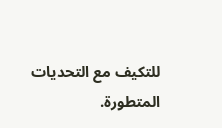للتكيف مع التحديات المتطورة.